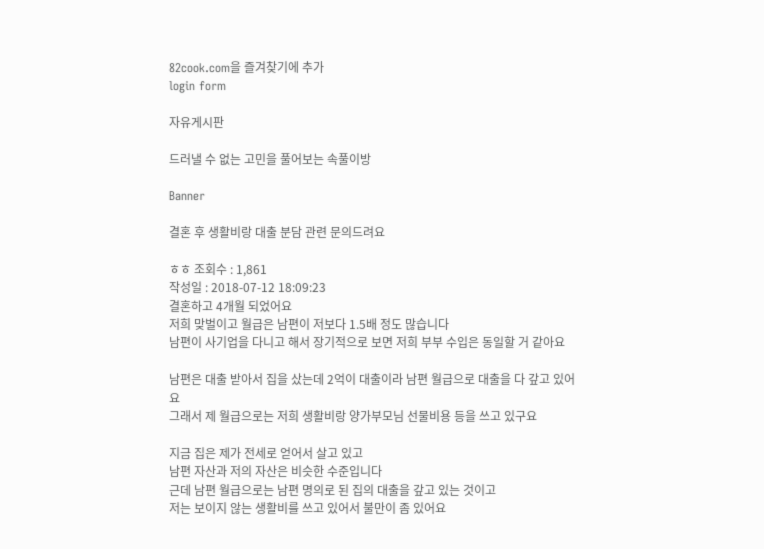82cook.com을 즐겨찾기에 추가
login form

자유게시판

드러낼 수 없는 고민을 풀어보는 속풀이방

Banner

결혼 후 생활비랑 대출 분담 관련 문의드려요

ㅎㅎ 조회수 : 1,861
작성일 : 2018-07-12 18:09:23
결혼하고 4개월 되었어요
저희 맞벌이고 월급은 남편이 저보다 1.5배 정도 많습니다
남편이 사기업을 다니고 해서 장기적으로 보면 저희 부부 수입은 동일할 거 같아요

남편은 대출 받아서 집을 샀는데 2억이 대출이라 남편 월급으로 대출을 다 갚고 있어요
그래서 제 월급으로는 저희 생활비랑 양가부모님 선물비용 등을 쓰고 있구요

지금 집은 제가 전세로 얻어서 살고 있고
남편 자산과 저의 자산은 비슷한 수준입니다
근데 남편 월급으로는 남편 명의로 된 집의 대출을 갚고 있는 것이고
저는 보이지 않는 생활비를 쓰고 있어서 불만이 좀 있어요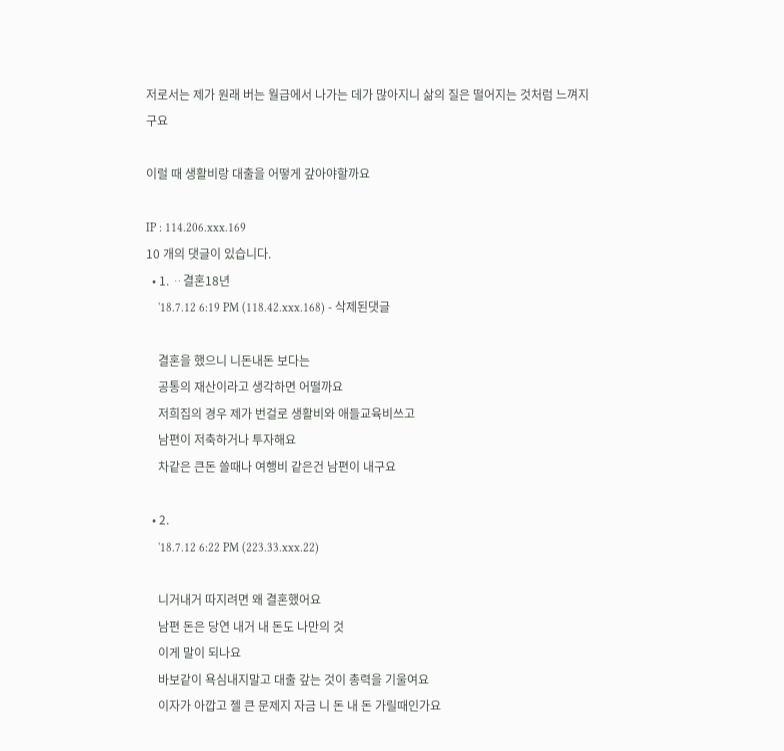저로서는 제가 원래 버는 월급에서 나가는 데가 많아지니 삶의 질은 떨어지는 것처럼 느껴지구요

이럴 때 생활비랑 대출을 어떻게 갚아야할까요

IP : 114.206.xxx.169
10 개의 댓글이 있습니다.
  • 1. ᆢ결혼18년
    '18.7.12 6:19 PM (118.42.xxx.168) - 삭제된댓글

    결혼을 했으니 니돈내돈 보다는
    공통의 재산이라고 생각하면 어떨까요
    저희집의 경우 제가 번걸로 생활비와 애들교육비쓰고
    남편이 저축하거나 투자해요
    차같은 큰돈 쓸때나 여행비 같은건 남편이 내구요

  • 2.
    '18.7.12 6:22 PM (223.33.xxx.22)

    니거내거 따지려면 왜 결혼했어요
    남편 돈은 당연 내거 내 돈도 나만의 것
    이게 말이 되나요
    바보같이 욕심내지말고 대출 갚는 것이 총력을 기울여요
    이자가 아깝고 젤 큰 문제지 자금 니 돈 내 돈 가릴때인가요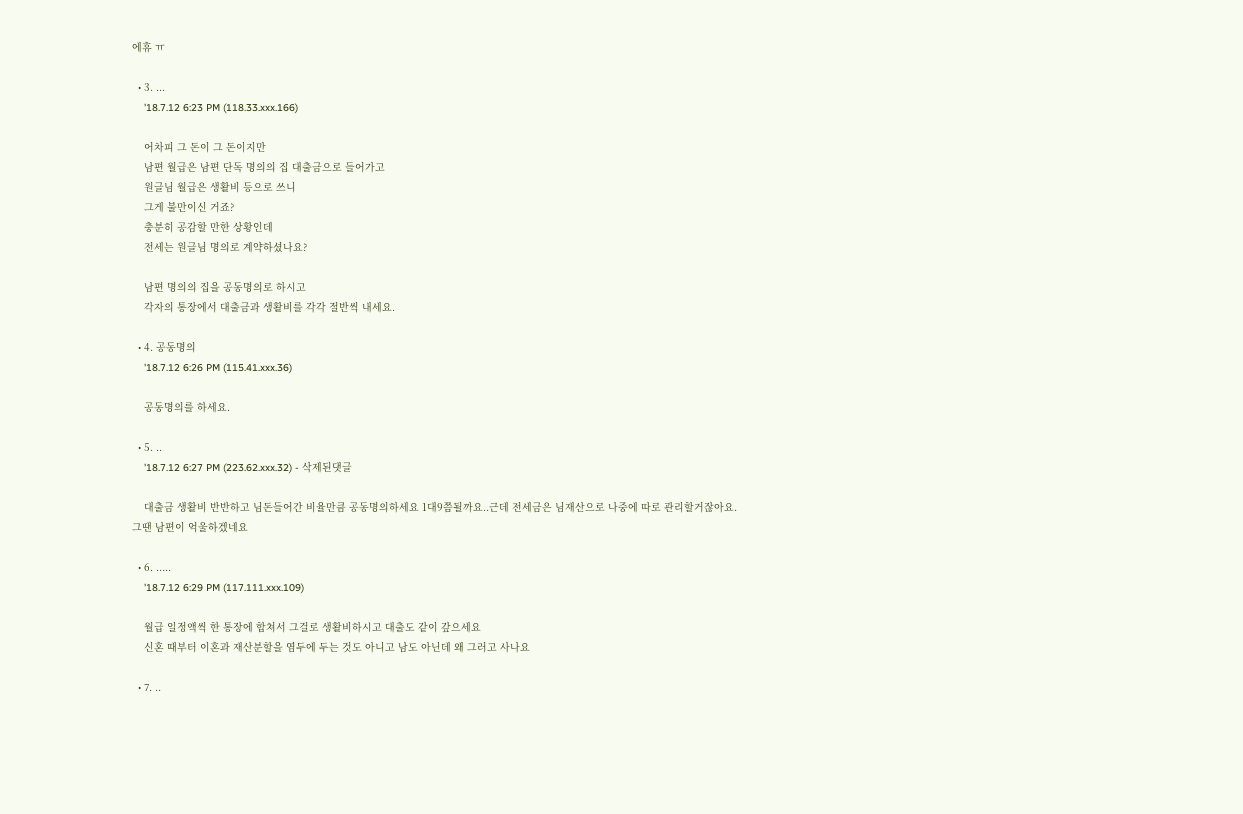에휴 ㅠ

  • 3. ...
    '18.7.12 6:23 PM (118.33.xxx.166)

    어차피 그 돈이 그 돈이지만
    남편 월급은 남편 단독 명의의 집 대출금으로 들어가고
    원글님 월급은 생활비 등으로 쓰니
    그게 불만이신 거죠?
    충분히 공감할 만한 상황인데
    전세는 원글님 명의로 계약하셨나요?

    남편 명의의 집을 공동명의로 하시고
    각자의 통장에서 대출금과 생활비를 각각 절반씩 내세요.

  • 4. 공동명의
    '18.7.12 6:26 PM (115.41.xxx.36)

    공동명의를 하세요.

  • 5. ..
    '18.7.12 6:27 PM (223.62.xxx.32) - 삭제된댓글

    대출금 생활비 반반하고 님돈들어간 비율만큼 공동명의하세요 1대9쯤될까요..근데 전세금은 님재산으로 나중에 따로 관리할거잖아요. 그땐 남편이 억울하겠네요

  • 6. .....
    '18.7.12 6:29 PM (117.111.xxx.109)

    월급 일정액씩 한 통장에 합쳐서 그걸로 생활비하시고 대출도 같이 갚으세요
    신혼 때부터 이혼과 재산분할을 염두에 두는 것도 아니고 남도 아닌데 왜 그러고 사나요

  • 7. ..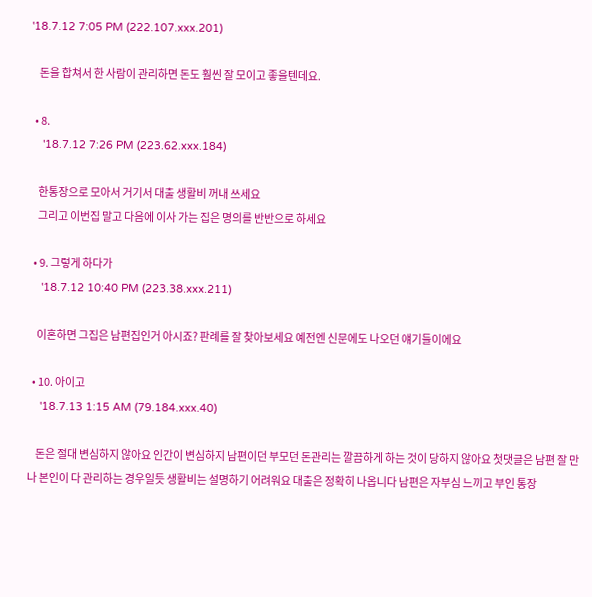'18.7.12 7:05 PM (222.107.xxx.201)

    돈을 합쳐서 한 사람이 관리하면 돈도 훨씬 잘 모이고 좋을텐데요.

  • 8.
    '18.7.12 7:26 PM (223.62.xxx.184)

    한통장으로 모아서 거기서 대출 생활비 꺼내 쓰세요
    그리고 이번집 말고 다음에 이사 가는 집은 명의를 반반으로 하세요

  • 9. 그렇게 하다가
    '18.7.12 10:40 PM (223.38.xxx.211)

    이혼하면 그집은 남편집인거 아시죠? 판례를 잘 찾아보세요 예전엔 신문에도 나오던 얘기들이에요

  • 10. 아이고
    '18.7.13 1:15 AM (79.184.xxx.40)

    돈은 절대 변심하지 않아요 인간이 변심하지 남편이던 부모던 돈관리는 깔끔하게 하는 것이 당하지 않아요 첫댓글은 남편 잘 만나 본인이 다 관리하는 경우일듯 생활비는 설명하기 어려워요 대출은 정확히 나옵니다 남편은 자부심 느끼고 부인 통장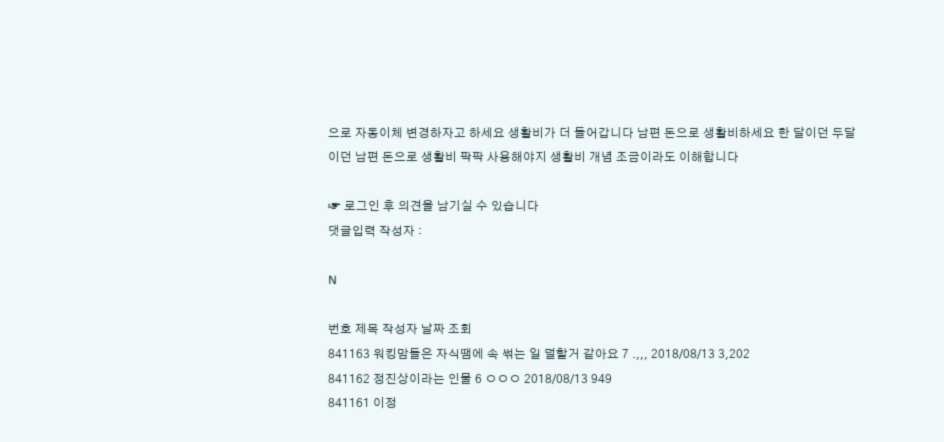으로 자동이체 변경하자고 하세요 생활비가 더 들어갑니다 남편 돈으로 생활비하세요 한 달이던 두달이던 남편 돈으로 생활비 팍팍 사용해야지 생활비 개념 조금이라도 이해합니다

☞ 로그인 후 의견을 남기실 수 있습니다
댓글입력 작성자 :

N

번호 제목 작성자 날짜 조회
841163 워킹맘들은 자식땜에 속 썪는 일 덜할거 같아요 7 .,,, 2018/08/13 3,202
841162 정진상이라는 인물 6 ㅇㅇㅇ 2018/08/13 949
841161 이정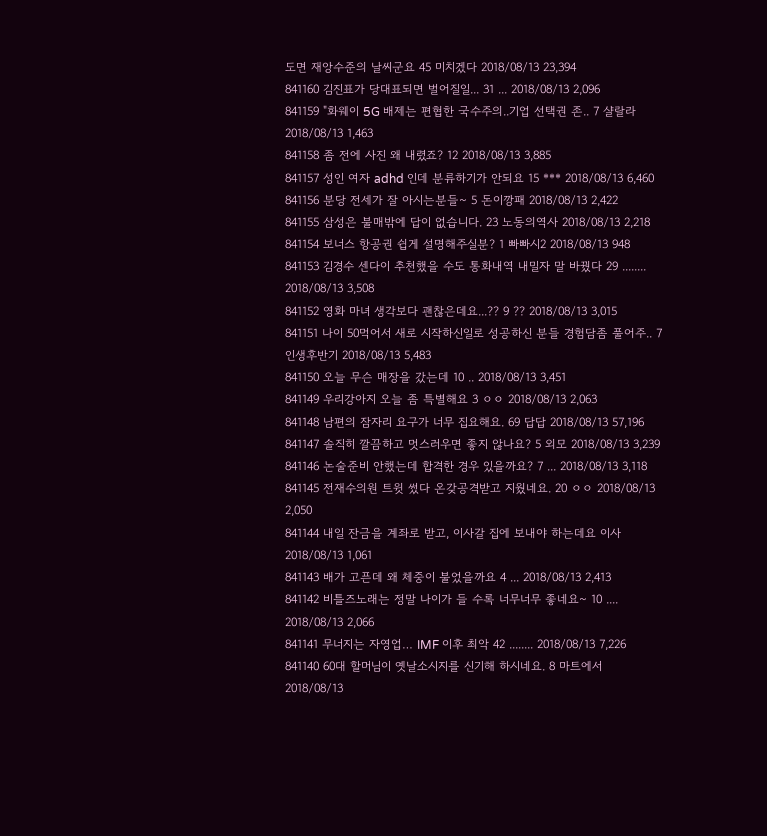도면 재앙수준의 날씨군요 45 미치겠다 2018/08/13 23,394
841160 김진표가 당대표되면 벌어질일... 31 ... 2018/08/13 2,096
841159 "화웨이 5G 배제는 편협한 국수주의..기업 선택권 존.. 7 샬랄라 2018/08/13 1,463
841158 좀 전에 사진 왜 내렸죠? 12 2018/08/13 3,885
841157 성인 여자 adhd 인데 분류하기가 안되요 15 *** 2018/08/13 6,460
841156 분당 전세가 잘 아시는분들~ 5 돈이깡패 2018/08/13 2,422
841155 삼성은 불매밖에 답이 없습니다. 23 노동의역사 2018/08/13 2,218
841154 보너스 항공권 쉽게 설명해주실분? 1 빠빠시2 2018/08/13 948
841153 김경수 센다이 추천했을 수도 통화내역 내밀자 말 바꿨다 29 ........ 2018/08/13 3,508
841152 영화 마녀 생각보다 괜찮은데요...?? 9 ?? 2018/08/13 3,015
841151 나이 50먹어서 새로 시작하신일로 성공하신 분들 경험담좀 풀어주.. 7 인생후반기 2018/08/13 5,483
841150 오늘 무슨 매장을 갔는데 10 .. 2018/08/13 3,451
841149 우리강아지 오늘 좀 특별해요 3 ㅇㅇ 2018/08/13 2,063
841148 남편의 잠자리 요구가 너무 집요해요. 69 답답 2018/08/13 57,196
841147 솔직히 깔끔하고 멋스러우면 좋지 않나요? 5 외모 2018/08/13 3,239
841146 논술준비 안했는데 합격한 경우 있을까요? 7 ... 2018/08/13 3,118
841145 전재수의원 트윗 썼다 온갖공격받고 지웠네요. 20 ㅇㅇ 2018/08/13 2,050
841144 내일 잔금을 계좌로 받고, 이사갈 집에 보내야 하는데요 이사 2018/08/13 1,061
841143 배가 고픈데 왜 체중이 불었을까요 4 ... 2018/08/13 2,413
841142 비틀즈노래는 정말 나이가 들 수록 너무너무 좋네요~ 10 .... 2018/08/13 2,066
841141 무너지는 자영업… IMF 이후 최악 42 ........ 2018/08/13 7,226
841140 60대 할머님이 옛날소시지를 신기해 하시네요. 8 마트에서 2018/08/13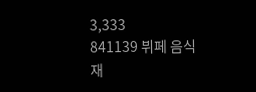3,333
841139 뷔페 음식 재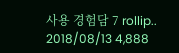사용 경험담 7 rollip.. 2018/08/13 4,888